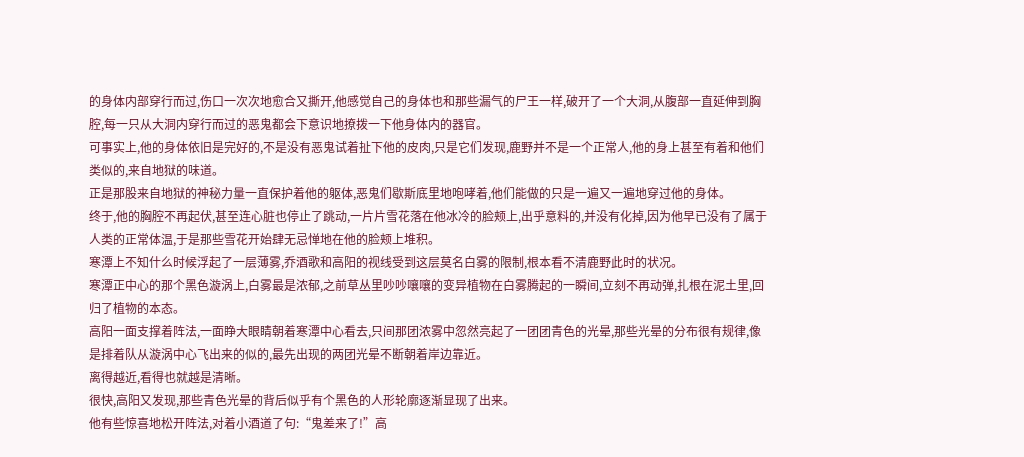的身体内部穿行而过,伤口一次次地愈合又撕开,他感觉自己的身体也和那些漏气的尸王一样,破开了一个大洞,从腹部一直延伸到胸腔,每一只从大洞内穿行而过的恶鬼都会下意识地撩拨一下他身体内的器官。
可事实上,他的身体依旧是完好的,不是没有恶鬼试着扯下他的皮肉,只是它们发现,鹿野并不是一个正常人,他的身上甚至有着和他们类似的,来自地狱的味道。
正是那股来自地狱的神秘力量一直保护着他的躯体,恶鬼们歇斯底里地咆哮着,他们能做的只是一遍又一遍地穿过他的身体。
终于,他的胸腔不再起伏,甚至连心脏也停止了跳动,一片片雪花落在他冰冷的脸颊上,出乎意料的,并没有化掉,因为他早已没有了属于人类的正常体温,于是那些雪花开始肆无忌惮地在他的脸颊上堆积。
寒潭上不知什么时候浮起了一层薄雾,乔酒歌和高阳的视线受到这层莫名白雾的限制,根本看不清鹿野此时的状况。
寒潭正中心的那个黑色漩涡上,白雾最是浓郁,之前草丛里吵吵嚷嚷的变异植物在白雾腾起的一瞬间,立刻不再动弹,扎根在泥土里,回归了植物的本态。
高阳一面支撑着阵法,一面睁大眼睛朝着寒潭中心看去,只间那团浓雾中忽然亮起了一团团青色的光晕,那些光晕的分布很有规律,像是排着队从漩涡中心飞出来的似的,最先出现的两团光晕不断朝着岸边靠近。
离得越近,看得也就越是清晰。
很快,高阳又发现,那些青色光晕的背后似乎有个黑色的人形轮廓逐渐显现了出来。
他有些惊喜地松开阵法,对着小酒道了句:“鬼差来了!”高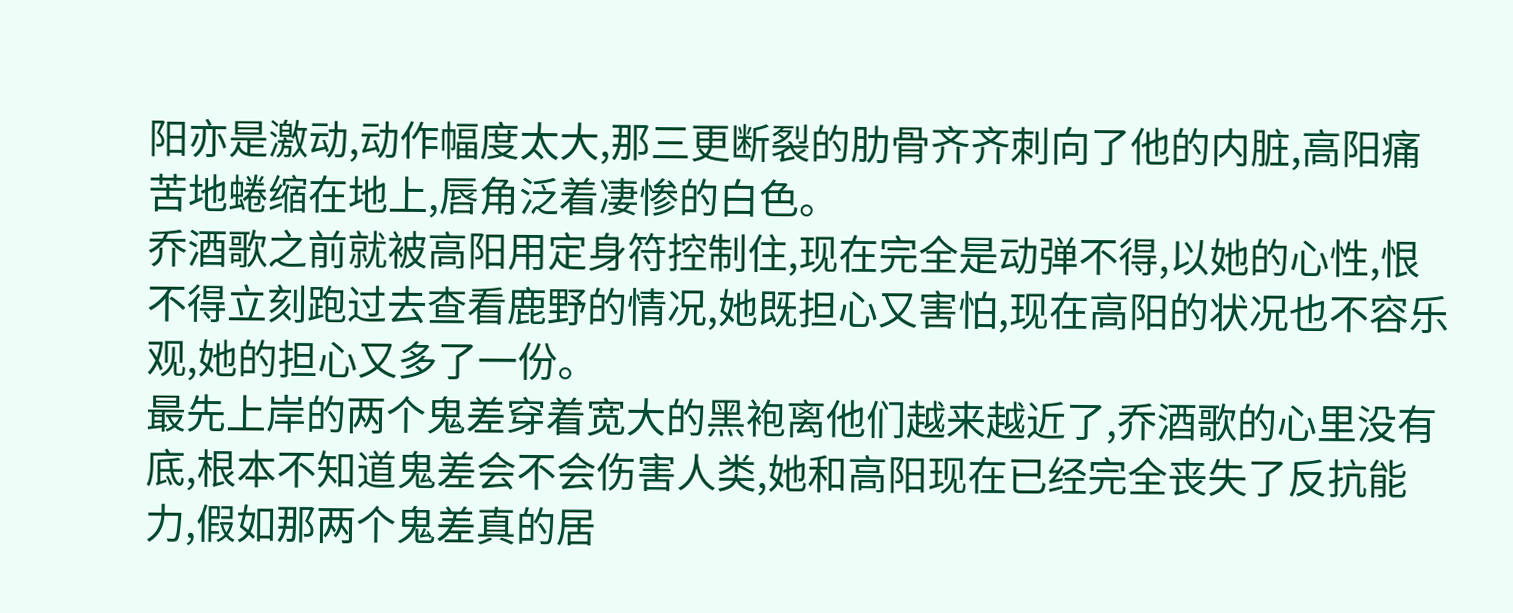阳亦是激动,动作幅度太大,那三更断裂的肋骨齐齐刺向了他的内脏,高阳痛苦地蜷缩在地上,唇角泛着凄惨的白色。
乔酒歌之前就被高阳用定身符控制住,现在完全是动弹不得,以她的心性,恨不得立刻跑过去查看鹿野的情况,她既担心又害怕,现在高阳的状况也不容乐观,她的担心又多了一份。
最先上岸的两个鬼差穿着宽大的黑袍离他们越来越近了,乔酒歌的心里没有底,根本不知道鬼差会不会伤害人类,她和高阳现在已经完全丧失了反抗能力,假如那两个鬼差真的居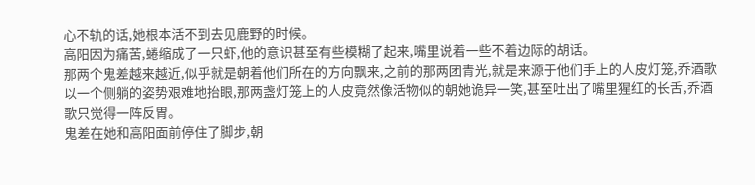心不轨的话,她根本活不到去见鹿野的时候。
高阳因为痛苦,蜷缩成了一只虾,他的意识甚至有些模糊了起来,嘴里说着一些不着边际的胡话。
那两个鬼差越来越近,似乎就是朝着他们所在的方向飘来,之前的那两团青光,就是来源于他们手上的人皮灯笼,乔酒歌以一个侧躺的姿势艰难地抬眼,那两盏灯笼上的人皮竟然像活物似的朝她诡异一笑,甚至吐出了嘴里猩红的长舌,乔酒歌只觉得一阵反胃。
鬼差在她和高阳面前停住了脚步,朝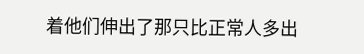着他们伸出了那只比正常人多出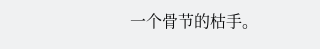一个骨节的枯手。